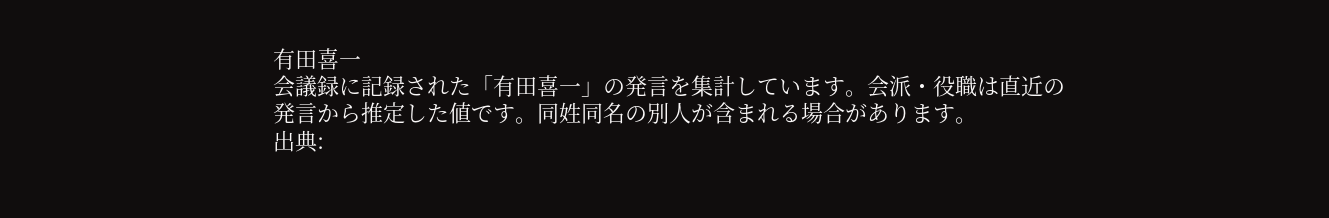有田喜一
会議録に記録された「有田喜一」の発言を集計しています。会派・役職は直近の発言から推定した値です。同姓同名の別人が含まれる場合があります。
出典: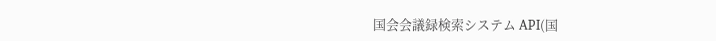国会会議録検索システム API(国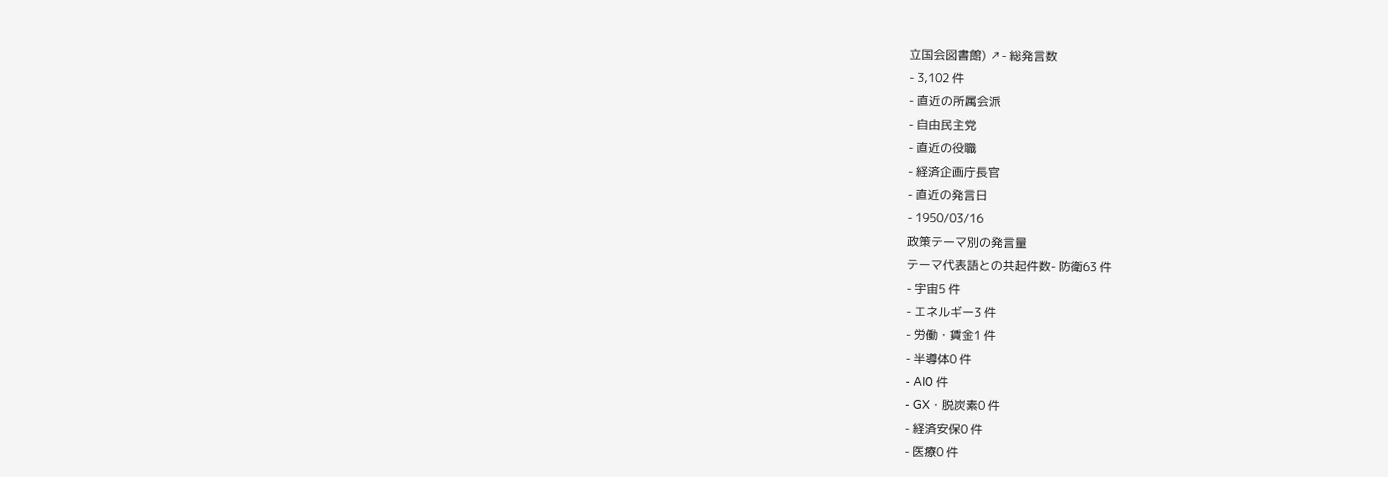立国会図書館) ↗- 総発言数
- 3,102 件
- 直近の所属会派
- 自由民主党
- 直近の役職
- 経済企画庁長官
- 直近の発言日
- 1950/03/16
政策テーマ別の発言量
テーマ代表語との共起件数- 防衛63 件
- 宇宙5 件
- エネルギー3 件
- 労働・賃金1 件
- 半導体0 件
- AI0 件
- GX・脱炭素0 件
- 経済安保0 件
- 医療0 件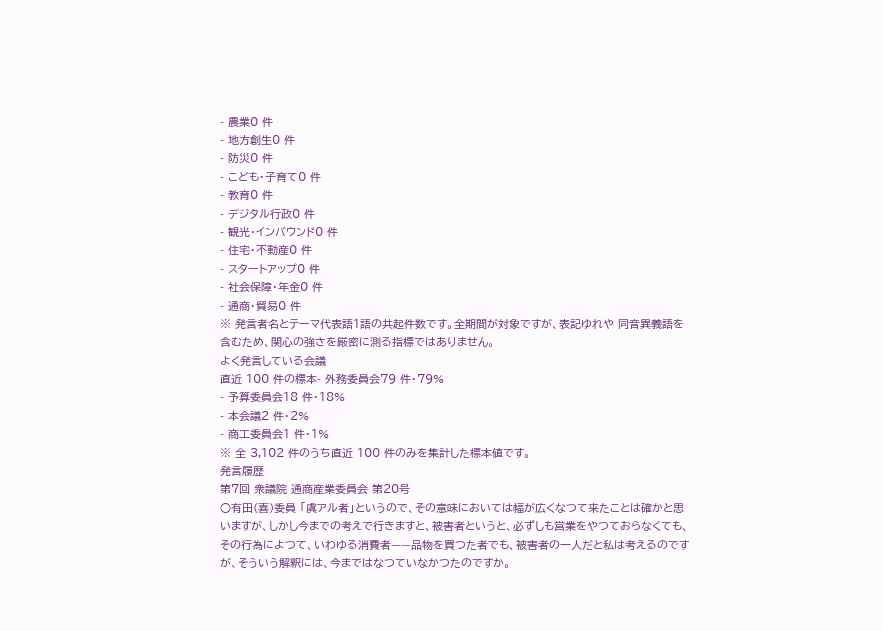- 農業0 件
- 地方創生0 件
- 防災0 件
- こども・子育て0 件
- 教育0 件
- デジタル行政0 件
- 観光・インバウンド0 件
- 住宅・不動産0 件
- スタートアップ0 件
- 社会保障・年金0 件
- 通商・貿易0 件
※ 発言者名とテーマ代表語1語の共起件数です。全期間が対象ですが、表記ゆれや 同音異義語を含むため、関心の強さを厳密に測る指標ではありません。
よく発言している会議
直近 100 件の標本- 外務委員会79 件・79%
- 予算委員会18 件・18%
- 本会議2 件・2%
- 商工委員会1 件・1%
※ 全 3,102 件のうち直近 100 件のみを集計した標本値です。
発言履歴
第7回 衆議院 通商産業委員会 第20号
○有田(喜)委員 「虞アル者」というので、その意味においては幅が広くなつて来たことは確かと思いますが、しかし今までの考えで行きますと、被害者というと、必ずしも営業をやつておらなくても、その行為によつて、いわゆる消費者——品物を買つた者でも、被害者の一人だと私は考えるのですが、そういう解釈には、今まではなつていなかつたのですか。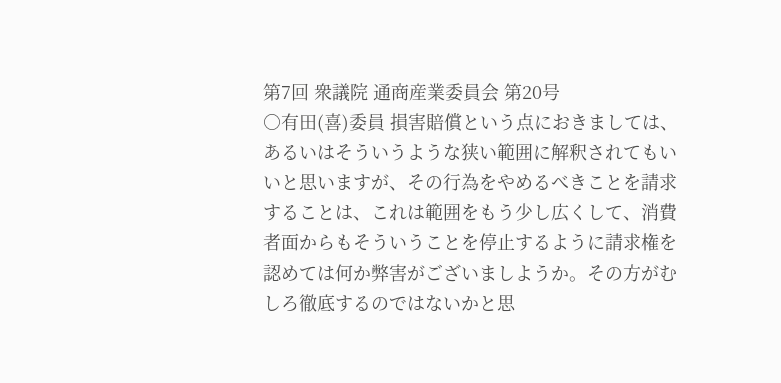第7回 衆議院 通商産業委員会 第20号
○有田(喜)委員 損害賠償という点におきましては、あるいはそういうような狭い範囲に解釈されてもいいと思いますが、その行為をやめるべきことを請求することは、これは範囲をもう少し広くして、消費者面からもそういうことを停止するように請求権を認めては何か弊害がございましようか。その方がむしろ徹底するのではないかと思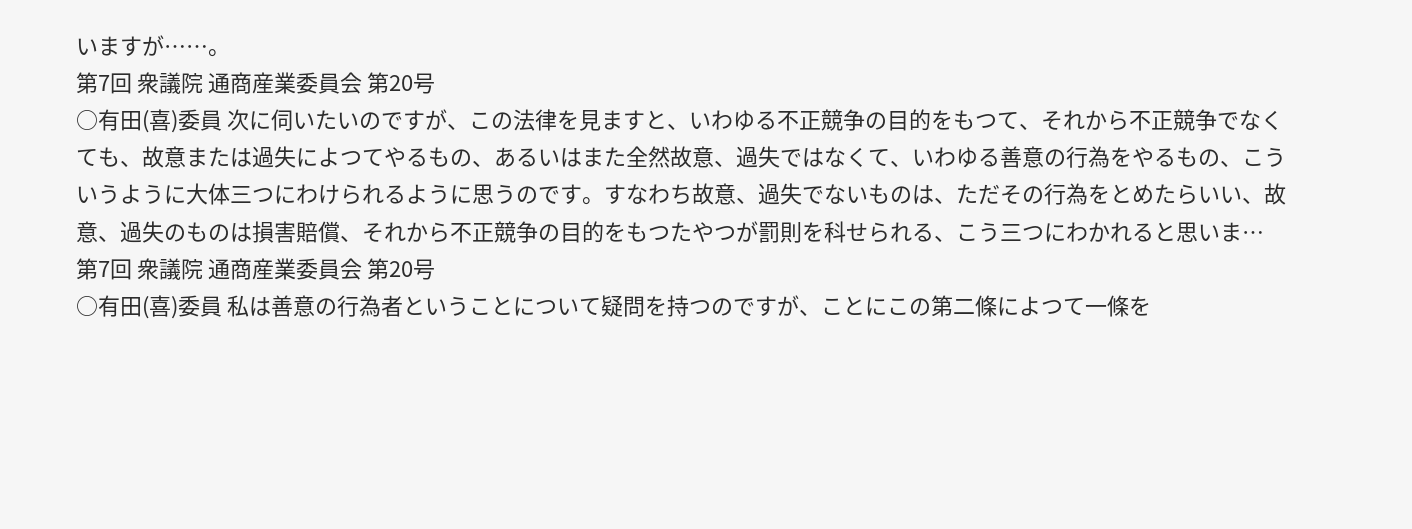いますが……。
第7回 衆議院 通商産業委員会 第20号
○有田(喜)委員 次に伺いたいのですが、この法律を見ますと、いわゆる不正競争の目的をもつて、それから不正競争でなくても、故意または過失によつてやるもの、あるいはまた全然故意、過失ではなくて、いわゆる善意の行為をやるもの、こういうように大体三つにわけられるように思うのです。すなわち故意、過失でないものは、ただその行為をとめたらいい、故意、過失のものは損害賠償、それから不正競争の目的をもつたやつが罰則を科せられる、こう三つにわかれると思いま…
第7回 衆議院 通商産業委員会 第20号
○有田(喜)委員 私は善意の行為者ということについて疑問を持つのですが、ことにこの第二條によつて一條を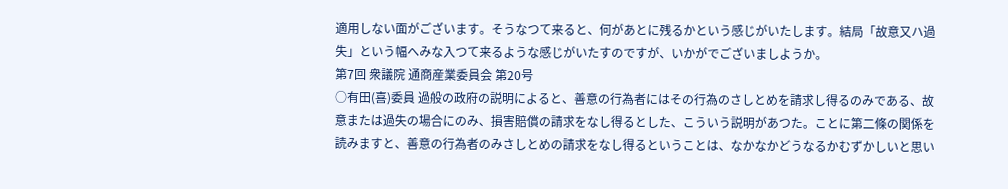適用しない面がございます。そうなつて来ると、何があとに残るかという感じがいたします。結局「故意又ハ過失」という幅へみな入つて来るような感じがいたすのですが、いかがでございましようか。
第7回 衆議院 通商産業委員会 第20号
○有田(喜)委員 過般の政府の説明によると、善意の行為者にはその行為のさしとめを請求し得るのみである、故意または過失の場合にのみ、損害賠償の請求をなし得るとした、こういう説明があつた。ことに第二條の関係を読みますと、善意の行為者のみさしとめの請求をなし得るということは、なかなかどうなるかむずかしいと思い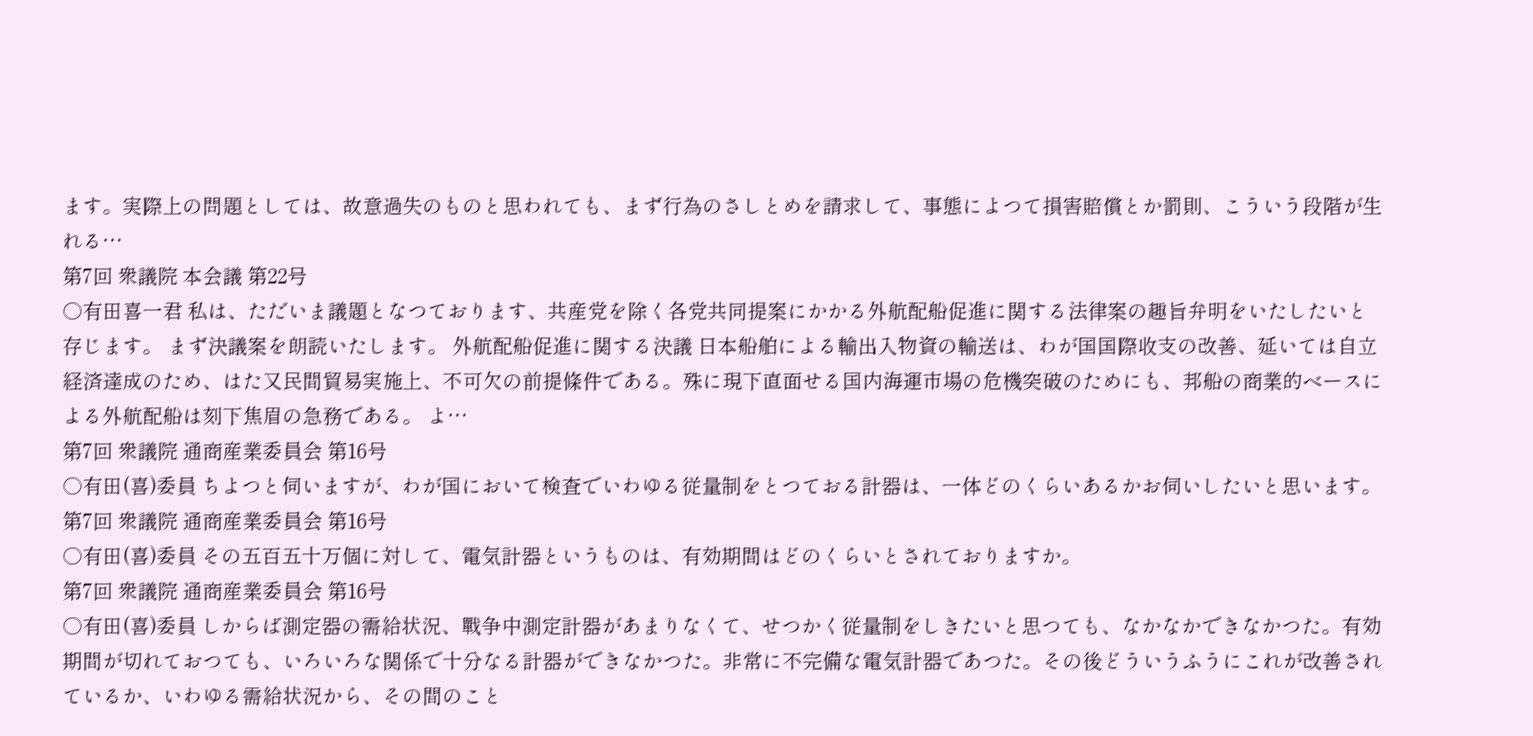ます。実際上の問題としては、故意過失のものと思われても、まず行為のさしとめを請求して、事態によつて損害賠償とか罰則、こういう段階が生れる…
第7回 衆議院 本会議 第22号
○有田喜一君 私は、ただいま議題となつております、共産党を除く各党共同提案にかかる外航配船促進に関する法律案の趣旨弁明をいたしたいと存じます。 まず決議案を朗読いたします。 外航配船促進に関する決議 日本船舶による輸出入物資の輸送は、わが国国際收支の改善、延いては自立経済達成のため、はた又民間貿易実施上、不可欠の前提條件である。殊に現下直面せる国内海運市場の危機突破のためにも、邦船の商業的ベースによる外航配船は刻下焦眉の急務である。 よ…
第7回 衆議院 通商産業委員会 第16号
○有田(喜)委員 ちよつと伺いますが、わが国において検査でいわゆる従量制をとつておる計器は、一体どのくらいあるかお伺いしたいと思います。
第7回 衆議院 通商産業委員会 第16号
○有田(喜)委員 その五百五十万個に対して、電気計器というものは、有効期間はどのくらいとされておりますか。
第7回 衆議院 通商産業委員会 第16号
○有田(喜)委員 しからば測定器の需給状況、戰争中測定計器があまりなくて、せつかく従量制をしきたいと思つても、なかなかできなかつた。有効期間が切れておつても、いろいろな関係で十分なる計器ができなかつた。非常に不完備な電気計器であつた。その後どういうふうにこれが改善されているか、いわゆる需給状況から、その間のこと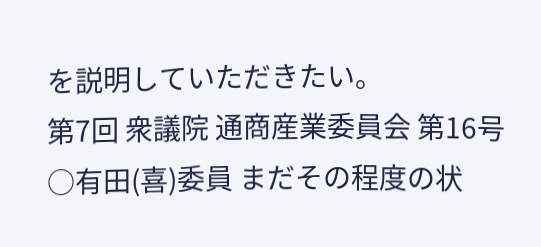を説明していただきたい。
第7回 衆議院 通商産業委員会 第16号
○有田(喜)委員 まだその程度の状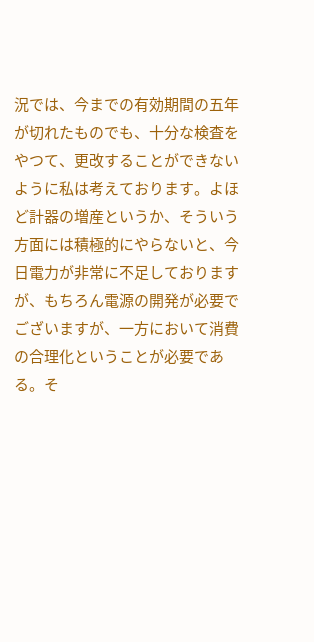況では、今までの有効期間の五年が切れたものでも、十分な検査をやつて、更改することができないように私は考えております。よほど計器の増産というか、そういう方面には積極的にやらないと、今日電力が非常に不足しておりますが、もちろん電源の開発が必要でございますが、一方において消費の合理化ということが必要である。そ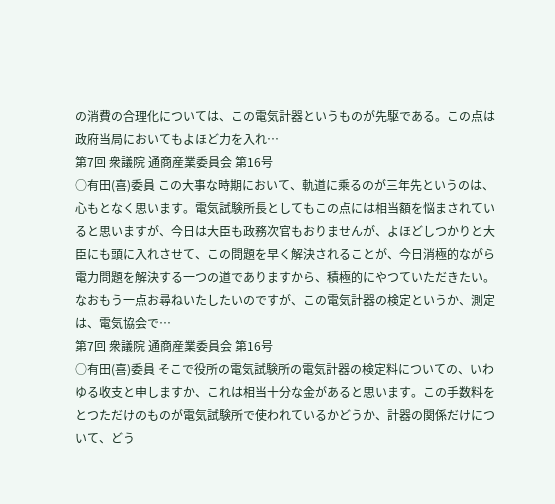の消費の合理化については、この電気計器というものが先駆である。この点は政府当局においてもよほど力を入れ…
第7回 衆議院 通商産業委員会 第16号
○有田(喜)委員 この大事な時期において、軌道に乘るのが三年先というのは、心もとなく思います。電気試験所長としてもこの点には相当額を悩まされていると思いますが、今日は大臣も政務次官もおりませんが、よほどしつかりと大臣にも頭に入れさせて、この問題を早く解決されることが、今日消極的ながら電力問題を解決する一つの道でありますから、積極的にやつていただきたい。 なおもう一点お尋ねいたしたいのですが、この電気計器の検定というか、測定は、電気協会で…
第7回 衆議院 通商産業委員会 第16号
○有田(喜)委員 そこで役所の電気試験所の電気計器の検定料についての、いわゆる收支と申しますか、これは相当十分な金があると思います。この手数料をとつただけのものが電気試験所で使われているかどうか、計器の関係だけについて、どう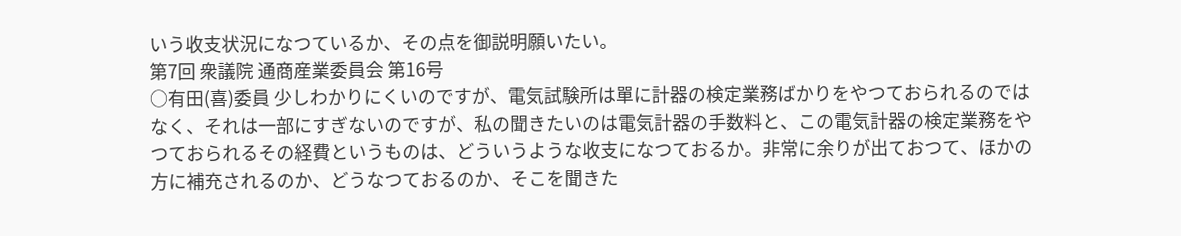いう收支状況になつているか、その点を御説明願いたい。
第7回 衆議院 通商産業委員会 第16号
○有田(喜)委員 少しわかりにくいのですが、電気試験所は單に計器の検定業務ばかりをやつておられるのではなく、それは一部にすぎないのですが、私の聞きたいのは電気計器の手数料と、この電気計器の検定業務をやつておられるその経費というものは、どういうような收支になつておるか。非常に余りが出ておつて、ほかの方に補充されるのか、どうなつておるのか、そこを聞きた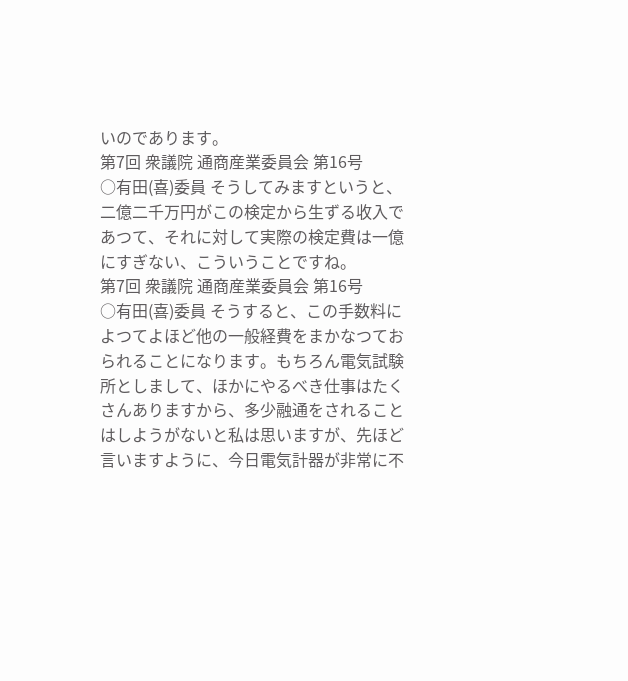いのであります。
第7回 衆議院 通商産業委員会 第16号
○有田(喜)委員 そうしてみますというと、二億二千万円がこの検定から生ずる收入であつて、それに対して実際の検定費は一億にすぎない、こういうことですね。
第7回 衆議院 通商産業委員会 第16号
○有田(喜)委員 そうすると、この手数料によつてよほど他の一般経費をまかなつておられることになります。もちろん電気試験所としまして、ほかにやるべき仕事はたくさんありますから、多少融通をされることはしようがないと私は思いますが、先ほど言いますように、今日電気計器が非常に不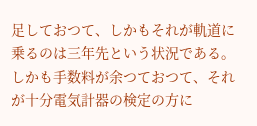足しておつて、しかもそれが軌道に乗るのは三年先という状況である。しかも手数料が余つておつて、それが十分電気計器の検定の方に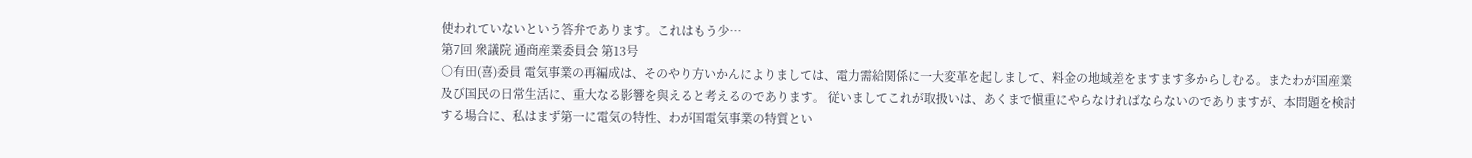使われていないという答弁であります。これはもう少…
第7回 衆議院 通商産業委員会 第13号
○有田(喜)委員 電気事業の再編成は、そのやり方いかんによりましては、電力需給関係に一大変革を起しまして、料金の地域差をますます多からしむる。またわが国産業及び国民の日常生活に、重大なる影響を與えると考えるのであります。 従いましてこれが取扱いは、あくまで愼重にやらなければならないのでありますが、本問題を検討する場合に、私はまず第一に電気の特性、わが国電気事業の特質とい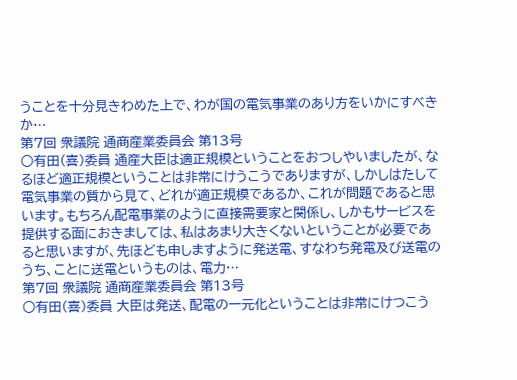うことを十分見きわめた上で、わが国の電気事業のあり方をいかにすべきか…
第7回 衆議院 通商産業委員会 第13号
○有田(喜)委員 通産大臣は適正規模ということをおつしやいましたが、なるほど適正規模ということは非常にけうこうでありますが、しかしはたして電気事業の質から見て、どれが適正規模であるか、これが問題であると思います。もちろん配電事業のように直接需要家と関係し、しかもサービスを提供する面におきましては、私はあまり大きくないということが必要であると思いますが、先ほども申しますように発送電、すなわち発電及び送電のうち、ことに送電というものは、電力…
第7回 衆議院 通商産業委員会 第13号
○有田(喜)委員 大臣は発送、配電の一元化ということは非常にけつこう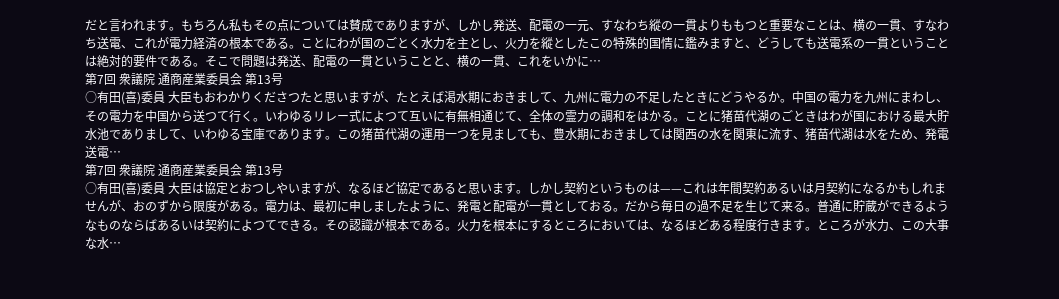だと言われます。もちろん私もその点については賛成でありますが、しかし発送、配電の一元、すなわち縱の一貫よりももつと重要なことは、横の一貫、すなわち送電、これが電力経済の根本である。ことにわが国のごとく水力を主とし、火力を縱としたこの特殊的国情に鑑みますと、どうしても送電系の一貫ということは絶対的要件である。そこで問題は発送、配電の一貫ということと、横の一貫、これをいかに…
第7回 衆議院 通商産業委員会 第13号
○有田(喜)委員 大臣もおわかりくださつたと思いますが、たとえば渇水期におきまして、九州に電力の不足したときにどうやるか。中国の電力を九州にまわし、その電力を中国から送つて行く。いわゆるリレー式によつて互いに有無相通じて、全体の霊力の調和をはかる。ことに猪苗代湖のごときはわが国における最大貯水池でありまして、いわゆる宝庫であります。この猪苗代湖の運用一つを見ましても、豊水期におきましては関西の水を関東に流す、猪苗代湖は水をため、発電送電…
第7回 衆議院 通商産業委員会 第13号
○有田(喜)委員 大臣は協定とおつしやいますが、なるほど協定であると思います。しかし契約というものは——これは年間契約あるいは月契約になるかもしれませんが、おのずから限度がある。電力は、最初に申しましたように、発電と配電が一貫としておる。だから毎日の過不足を生じて来る。普通に貯蔵ができるようなものならばあるいは契約によつてできる。その認識が根本である。火力を根本にするところにおいては、なるほどある程度行きます。ところが水力、この大事な水…